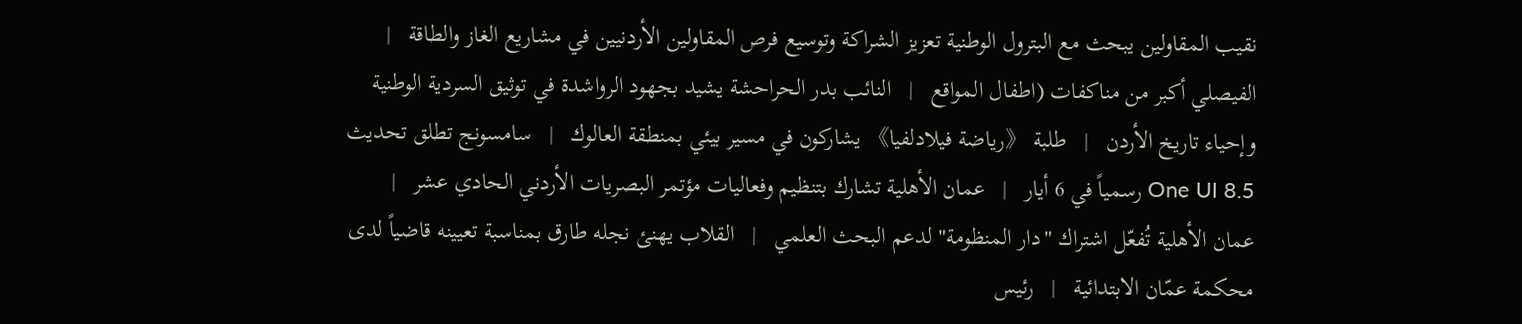نقيب المقاولين يبحث مع البترول الوطنية تعزيز الشراكة وتوسيع فرص المقاولين الأردنيين في مشاريع الغاز والطاقة   |   الفيصلي أكبر من مناكفات (اطفال المواقع   |   النائب بدر الحراحشة يشيد بجهود الرواشدة في توثيق السردية الوطنية وإحياء تاريخ الأردن   |   طلبة 《رياضة فيلادلفيا》 يشاركون في مسير بيئي بمنطقة العالوك   |   سامسونج تطلق تحديث One UI 8.5 رسمياً في 6 أيار   |   عمان الأهلية تشارك بتنظيم وفعاليات مؤتمر البصريات الأردني الحادي عشر   |   عمان الأهلية تُفعّل اشتراك "دار المنظومة" لدعم البحث العلمي   |   القلاب يهنئ نجله طارق بمناسبة تعيينه قاضياً لدى محكمة عمّان الابتدائية   |   رئيس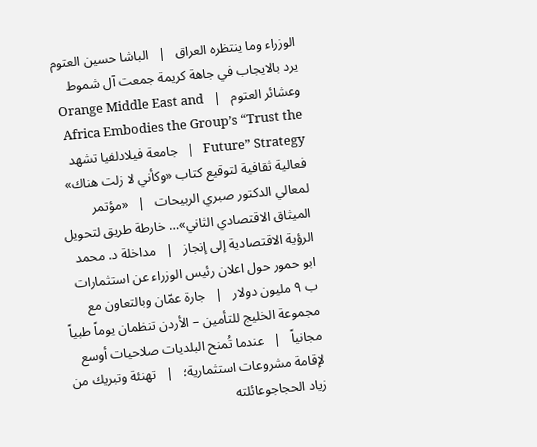الوزراء وما ينتظره العراق   |   الباشا حسين العتوم يرد بالايجاب في جاهة كريمة جمعت آل شموط وعشائر العتوم   |   Orange Middle East and Africa Embodies the Group’s “Trust the Future” Strategy   |   جامعة فيلادلفيا تشهد فعالية ثقافية لتوقيع كتاب «وكأني لا زلت هناك» لمعالي الدكتور صبري الربيحات   |   «مؤتمر الميثاق الاقتصادي الثاني»… خارطة طريق لتحويل الرؤية الاقتصادية إلى إنجاز   |   مداخلة د. محمد ابو حمور حول اعلان رئيس الوزراء عن استثمارات ب ٩ مليون دولار   |   جارة عمّان وبالتعاون مع مجموعة الخليج للتأمين – الأردن تنظمان يوماً طبياً مجانياً   |   عندما تُمنح البلديات صلاحيات أوسع لإقامة مشروعات استثمارية؛   |   تهنئة وتبريك من زياد الحجاجوعائلته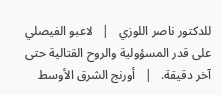للدكتور ناصر اللوزي   |   لاعبو الفيصلي على قدر المسؤولية والروح القتالية حتى آخر دقيقة.   |   أورنج الشرق الأوسط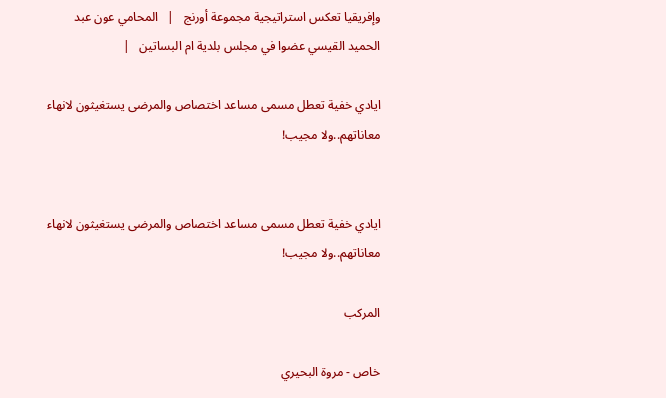وإفريقيا تعكس استراتيجية مجموعة أورنج   |   المحامي عون عبد الحميد القيسي عضوا في مجلس بلدية ام البساتين   |

ايادي خفية تعطل مسمى مساعد اختصاص والمرضى يستغيثون لانهاء معاناتهم..ولا مجيب!


ايادي خفية تعطل مسمى مساعد اختصاص والمرضى يستغيثون لانهاء معاناتهم..ولا مجيب!

المركب

خاص - مروة البحيري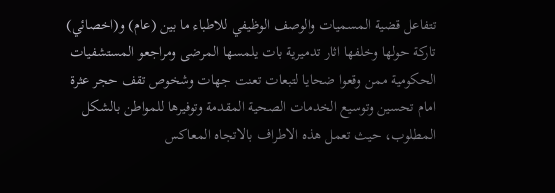تتفاعل قضية المسميات والوصف الوظيفي للاطباء ما بين (عام) و(اخصائي) تاركة حولها وخلفها اثار تدميرية بات يلمسها المرضى ومراجعو المستشفيات الحكومية ممن وقعوا ضحايا لتبعات تعنت جهات وشخوص تقف حجر عثرة امام تحسين وتوسيع الخدمات الصحية المقدمة وتوفيرها للمواطن بالشكل المطلوب، حيث تعمل هذه الاطراف بالاتجاه المعاكس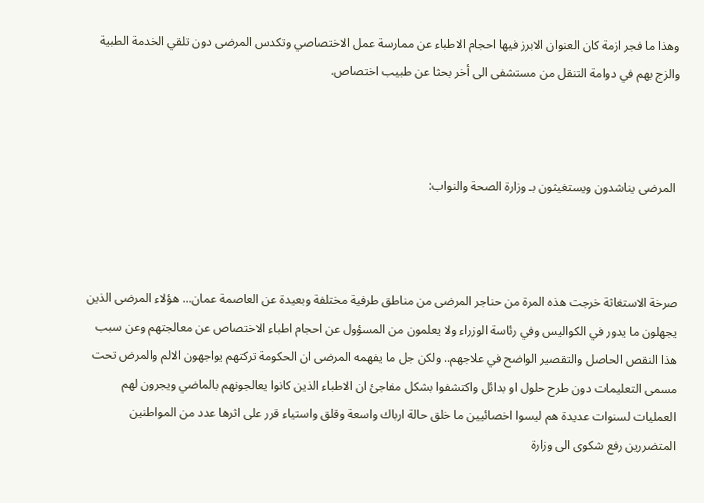وهذا ما فجر ازمة كان العنوان الابرز فيها احجام الاطباء عن ممارسة عمل الاختصاصي وتكدس المرضى دون تلقي الخدمة الطبية والزج بهم في دوامة التنقل من مستشفى الى أخر بحثا عن طبيب اختصاص.



 المرضى يناشدون ويستغيثون بـ وزارة الصحة والنواب:



صرخة الاستغاثة خرجت هذه المرة من حناجر المرضى من مناطق طرفية مختلفة وبعيدة عن العاصمة عمان... هؤلاء المرضى الذين يجهلون ما يدور في الكواليس وفي رئاسة الوزراء ولا يعلمون من المسؤول عن احجام اطباء الاختصاص عن معالجتهم وعن سبب هذا النقص الحاصل والتقصير الواضح في علاجهم.. ولكن جل ما يفهمه المرضى ان الحكومة تركتهم يواجهون الالم والمرض تحت مسمى التعليمات دون طرح حلول او بدائل واكتشفوا بشكل مفاجئ ان الاطباء الذين كانوا يعالجونهم بالماضي ويجرون لهم العمليات لسنوات عديدة هم ليسوا اخصائيين ما خلق حالة ارباك واسعة وقلق واستياء قرر على اثرها عدد من المواطنين المتضررين رفع شكوى الى وزارة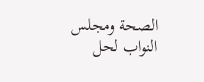الصحة ومجلس النواب لحل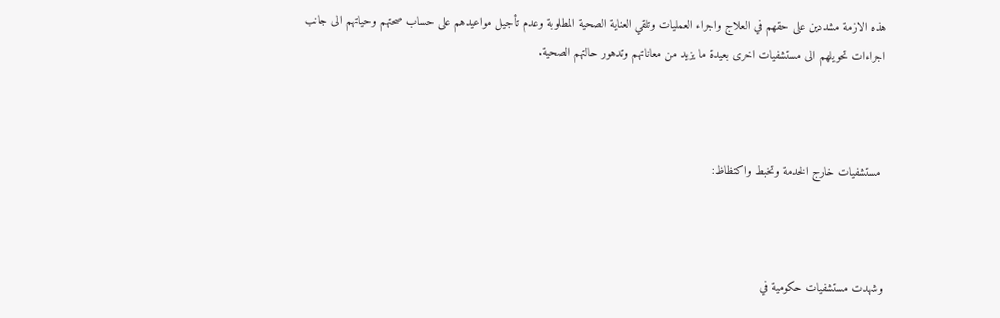هذه الازمة مشددين على حقهم في العلاج واجراء العمليات وتلقي العناية الصحية المطلوبة وعدم تأجيل مواعيدهم على حساب صحتهم وحياتهم الى جانب اجراءات تحويلهم الى مستشفيات اخرى بعيدة ما يزيد من معاناتهم وتدهور حالتهم الصحية.



 مستشفيات خارج الخدمة وتخبط واكتظاظ:



وشهدت مستشفيات حكومية في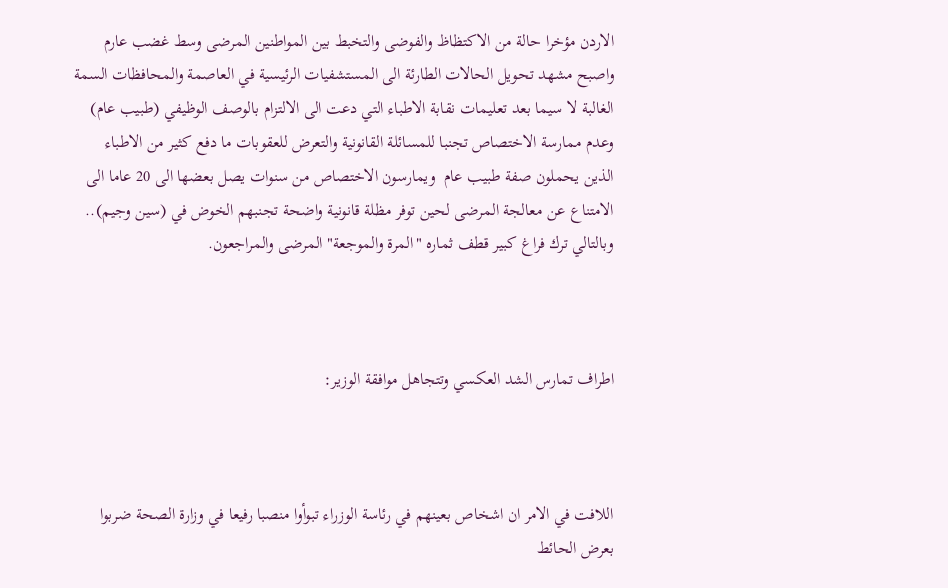الاردن مؤخرا حالة من الاكتظاظ والفوضى والتخبط بين المواطنين المرضى وسط غضب عارم واصبح مشهد تحويل الحالات الطارئة الى المستشفيات الرئيسية في العاصمة والمحافظات السمة الغالبة لا سيما بعد تعليمات نقابة الاطباء التي دعت الى الالتزام بالوصف الوظيفي (طبيب عام) وعدم ممارسة الاختصاص تجنبا للمسائلة القانونية والتعرض للعقوبات ما دفع كثير من الاطباء الذين يحملون صفة طبيب عام  ويمارسون الاختصاص من سنوات يصل بعضها الى 20 عاما الى الامتناع عن معالجة المرضى لحين توفر مظلة قانونية واضحة تجنبهم الخوض في (سين وجيم).. وبالتالي ترك فراغ كبير قطف ثماره "المرة والموجعة" المرضى والمراجعون.



اطراف تمارس الشد العكسي وتتجاهل موافقة الوزير:



اللافت في الامر ان اشخاص بعينهم في رئاسة الوزراء تبوأوا منصبا رفيعا في وزارة الصحة ضربوا بعرض الحائط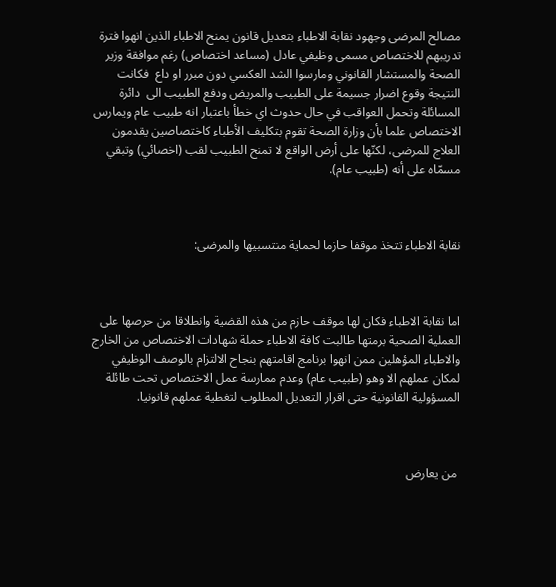مصالح المرضى وجهود نقابة الاطباء بتعديل قانون يمنح الاطباء الذين انهوا فترة تدريبهم للاختصاص مسمى وظيفي عادل (مساعد اختصاص) رغم موافقة وزير الصحة والمستشار القانوني ومارسوا الشد العكسي دون مبرر او داع  فكانت النتيجة وقوع اضرار جسيمة على الطبيب والمريض ودفع الطبيب الى  دائرة المسائلة وتحمل العواقب في حال حدوث اي خطأ باعتبار انه طبيب عام ويمارس الاختصاص علما بأن وزارة الصحة تقوم بتكليف الأطباء كاختصاصين يقدمون العلاج للمرضى، لكنّها على أرض الواقع لا تمنح الطبيب لقب (اخصائي) وتبقي مسمّاه على أنه (طبيب عام).



نقابة الاطباء تتخذ موقفا حازما لحماية منتسبيها والمرضى:



اما نقابة الاطباء فكان لها موقف حازم من هذه القضية وانطلاقا من حرصها على العملية الصحية برمتها طالبت كافة الاطباء حملة شهادات الاختصاص من الخارج والاطباء المؤهلين ممن انهوا برنامج اقامتهم بنجاح الالتزام بالوصف الوظيفي لمكان عملهم الا وهو (طبيب عام) وعدم ممارسة عمل الاختصاص تحت طائلة المسؤولية القانونية حتى اقرار التعديل المطلوب لتغطية عملهم قانونيا.



 من يعارض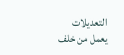التعديلات يعمل من خلف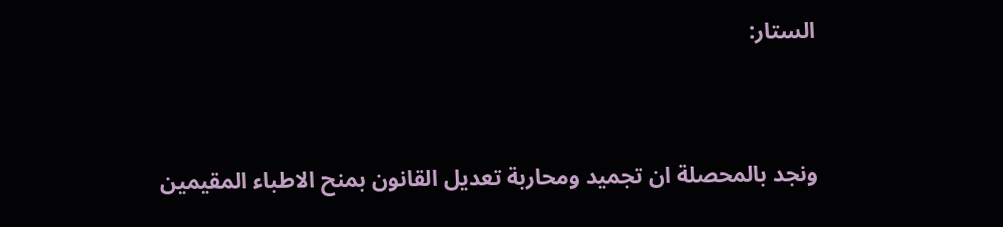الستار:



ونجد بالمحصلة ان تجميد ومحاربة تعديل القانون بمنح الاطباء المقيمين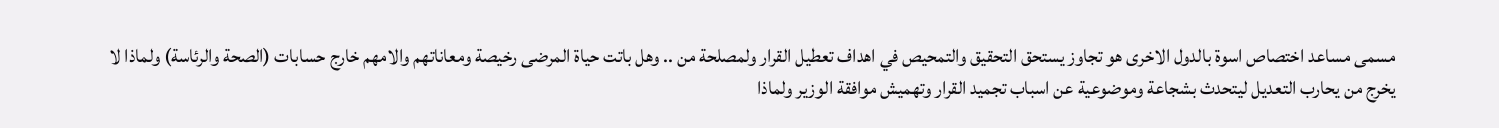مسمى مساعد اختصاص اسوة بالدول الاخرى هو تجاوز يستحق التحقيق والتمحيص في اهداف تعطيل القرار ولمصلحة من .. وهل باتت حياة المرضى رخيصة ومعاناتهم والامهم خارج حسابات (الصحة والرئاسة) ولماذا لا يخرج من يحارب التعديل ليتحدث بشجاعة وموضوعية عن اسباب تجميد القرار وتهميش موافقة الوزير ولماذا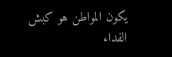يكون المواطن هو كبش الفداء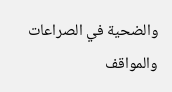والضحية في الصراعات والمواقف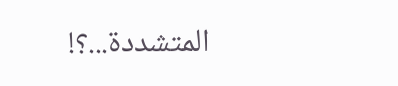المتشددة...؟!